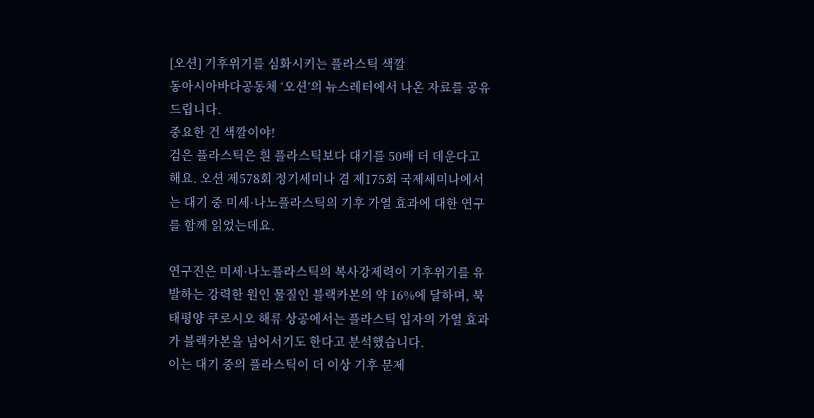[오션] 기후위기를 심화시키는 플라스틱 색깔
동아시아바다공동체 ‘오션’의 뉴스레터에서 나온 자료를 공유드립니다.
중요한 건 색깔이야!
검은 플라스틱은 흰 플라스틱보다 대기를 50배 더 데운다고 해요. 오션 제578회 정기세미나 겸 제175회 국제세미나에서는 대기 중 미세·나노플라스틱의 기후 가열 효과에 대한 연구를 함께 읽었는데요.

연구진은 미세·나노플라스틱의 복사강제력이 기후위기를 유발하는 강력한 원인 물질인 블랙카본의 약 16%에 달하며, 북태평양 쿠로시오 해류 상공에서는 플라스틱 입자의 가열 효과가 블랙카본을 넘어서기도 한다고 분석했습니다.
이는 대기 중의 플라스틱이 더 이상 기후 문제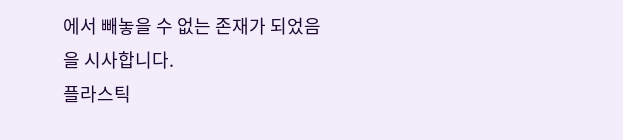에서 빼놓을 수 없는 존재가 되었음을 시사합니다.
플라스틱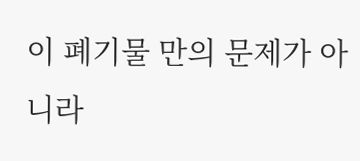이 폐기물 만의 문제가 아니라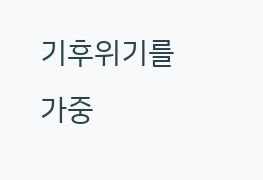기후위기를 가중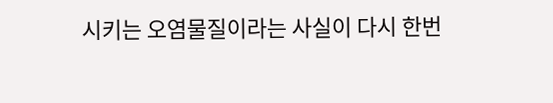시키는 오염물질이라는 사실이 다시 한번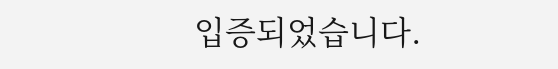입증되었습니다.